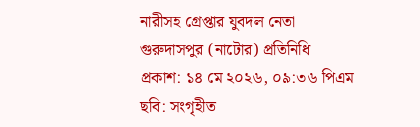নারীসহ গ্রেপ্তার যুবদল নেতা
গুরুদাসপুর (নাটোর) প্রতিনিধি
প্রকাশ: ১৪ মে ২০২৬, ০৯:৩৬ পিএম
ছবি: সংগৃহীত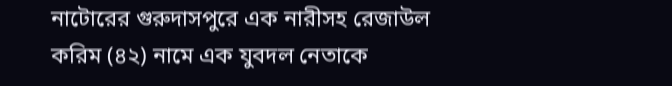নাটোরের গুরুদাসপুরে এক নারীসহ রেজাউল করিম (৪২) নামে এক যুবদল নেতাকে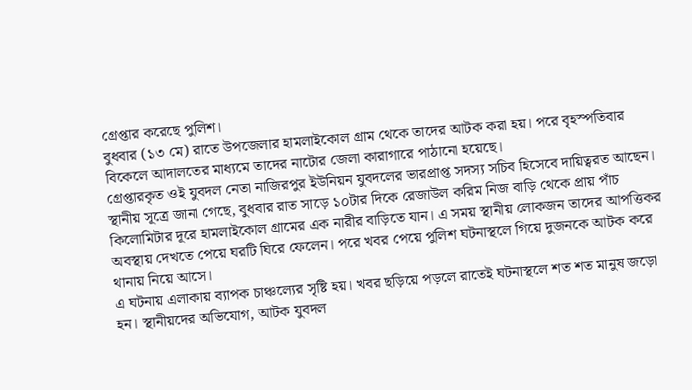গ্রেপ্তার করেছে পুলিশ।
বুধবার (১৩ মে) রাতে উপজেলার হামলাইকোল গ্রাম থেকে তাদের আটক করা হয়। পরে বৃহস্পতিবার বিকেলে আদালতের মাধ্যমে তাদের নাটোর জেলা কারাগারে পাঠানো হয়েছে।
গ্রেপ্তারকৃত ওই যুবদল নেতা নাজিরপুর ইউনিয়ন যুবদলের ভারপ্রাপ্ত সদস্য সচিব হিসেবে দায়িত্বরত আছেন।
স্থানীয় সূত্রে জানা গেছে, বুধবার রাত সাড়ে ১০টার দিকে রেজাউল করিম নিজ বাড়ি থেকে প্রায় পাঁচ কিলোমিটার দূরে হামলাইকোল গ্রামের এক নারীর বাড়িতে যান। এ সময় স্থানীয় লোকজন তাদের আপত্তিকর অবস্থায় দেখতে পেয়ে ঘরটি ঘিরে ফেলেন। পরে খবর পেয়ে পুলিশ ঘটনাস্থলে গিয়ে দুজনকে আটক করে থানায় নিয়ে আসে।
এ ঘটনায় এলাকায় ব্যাপক চাঞ্চল্যের সৃষ্টি হয়। খবর ছড়িয়ে পড়লে রাতেই ঘটনাস্থলে শত শত মানুষ জড়ো হন। স্থানীয়দের অভিযোগ, আটক যুবদল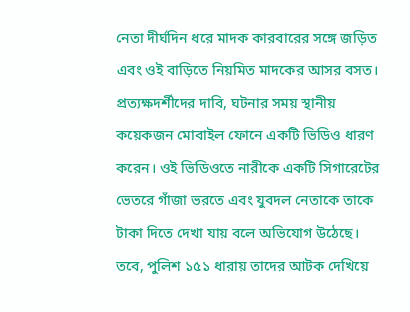নেতা দীর্ঘদিন ধরে মাদক কারবারের সঙ্গে জড়িত এবং ওই বাড়িতে নিয়মিত মাদকের আসর বসত।
প্রত্যক্ষদর্শীদের দাবি, ঘটনার সময় স্থানীয় কয়েকজন মোবাইল ফোনে একটি ভিডিও ধারণ করেন। ওই ভিডিওতে নারীকে একটি সিগারেটের ভেতরে গাঁজা ভরতে এবং যুবদল নেতাকে তাকে টাকা দিতে দেখা যায় বলে অভিযোগ উঠেছে।
তবে, পুলিশ ১৫১ ধারায় তাদের আটক দেখিয়ে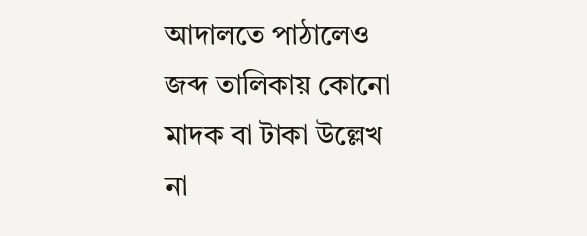আদালতে পাঠালেও জব্দ তালিকায় কোনো মাদক বা টাকা উল্লেখ না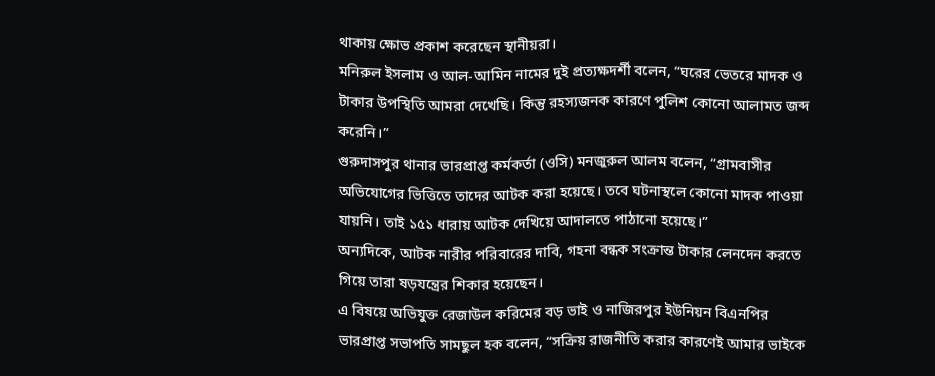থাকায় ক্ষোভ প্রকাশ করেছেন স্থানীয়রা।
মনিরুল ইসলাম ও আল-আমিন নামের দুই প্রত্যক্ষদর্শী বলেন, “ঘরের ভেতরে মাদক ও টাকার উপস্থিতি আমরা দেখেছি। কিন্তু রহস্যজনক কারণে পুলিশ কোনো আলামত জব্দ করেনি।”
গুরুদাসপুর থানার ভারপ্রাপ্ত কর্মকর্তা (ওসি) মনজুরুল আলম বলেন, “গ্রামবাসীর অভিযোগের ভিত্তিতে তাদের আটক করা হয়েছে। তবে ঘটনাস্থলে কোনো মাদক পাওয়া যায়নি। তাই ১৫১ ধারায় আটক দেখিয়ে আদালতে পাঠানো হয়েছে।”
অন্যদিকে, আটক নারীর পরিবারের দাবি, গহনা বন্ধক সংক্রান্ত টাকার লেনদেন করতে গিয়ে তারা ষড়যন্ত্রের শিকার হয়েছেন।
এ বিষয়ে অভিযুক্ত রেজাউল করিমের বড় ভাই ও নাজিরপুর ইউনিয়ন বিএনপির ভারপ্রাপ্ত সভাপতি সামছুল হক বলেন, “সক্রিয় রাজনীতি করার কারণেই আমার ভাইকে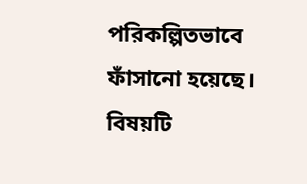পরিকল্পিতভাবে ফাঁসানো হয়েছে। বিষয়টি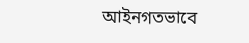আইনগতভাবে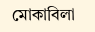মোকাবিলা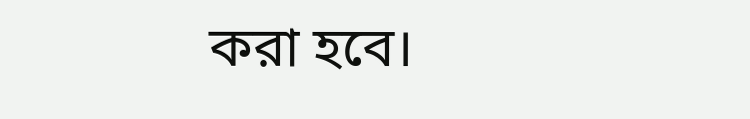করা হবে।